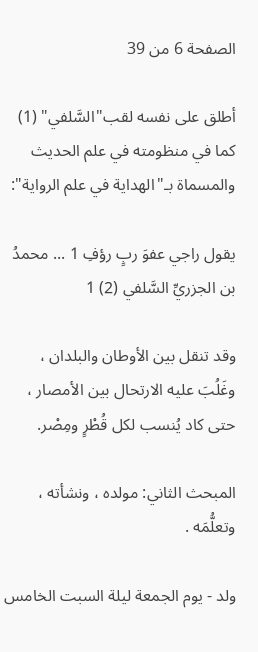الصفحة 6 من 39

أطلق على نفسه لقب"السَّلفي" (1) كما في منظومته في علم الحديث والمسماة بـ"الهداية في علم الرواية":

يقول راجي عفوَ ربٍ رؤفِ 1 ... محمدُ بن الجزريِّ السَّلفي (2) 1

وقد تنقل بين الأوطان والبلدان ، وغَلُبَ عليه الارتحال بين الأمصار ، حتى كاد يُنسب لكل قُطْرٍ ومِصْر.

المبحث الثاني: مولده ، ونشأته ، وتعلُّمَه .

ولد - يوم الجمعة ليلة السبت الخامس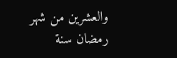والعشرين من شهر رمضان سنة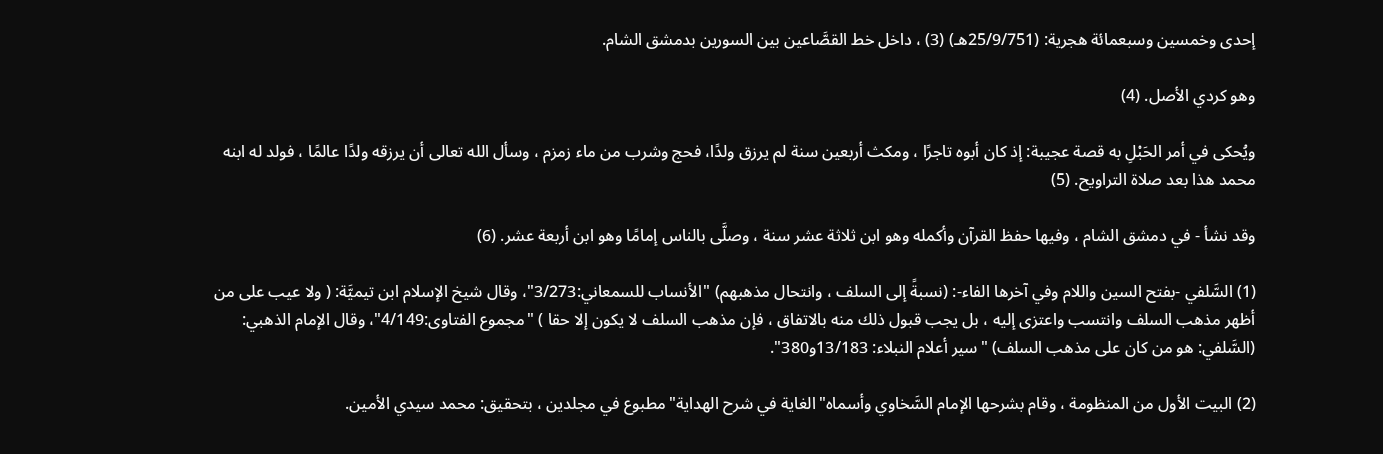إحدى وخمسين وسبعمائة هجرية: (25/9/751هـ) (3) ، داخل خط القصَّاعين بين السورين بدمشق الشام.

وهو كردي الأصل. (4)

ويُحكى في أمر الحَبْلِ به قصة عجيبة: إذ كان أبوه تاجرًا ، ومكث أربعين سنة لم يرزق ولدًا، فحج وشرب من ماء زمزم ، وسأل الله تعالى أن يرزقه ولدًا عالمًا ، فولد له ابنه محمد هذا بعد صلاة التراويح. (5)

وقد نشأ - في دمشق الشام ، وفيها حفظ القرآن وأكمله وهو ابن ثلاثة عشر سنة ، وصلَّى بالناس إمامًا وهو ابن أربعة عشر. (6)

(1) السَّلفي -بفتح السين واللام وفي آخرها الفاء-: (نسبةً إلى السلف ، وانتحال مذهبهم) "الأنساب للسمعاني:3/273"، وقال شيخ الإسلام ابن تيميَّة: ( ولا عيب على من أظهر مذهب السلف وانتسب واعتزى إليه ، بل يجب قبول ذلك منه بالاتفاق ، فإن مذهب السلف لا يكون إلا حقا ) "مجموع الفتاوى:4/149"، وقال الإمام الذهبي: (السَّلفي: هو من كان على مذهب السلف) "سير أعلام النبلاء: 13/183و380".

(2) البيت الأول من المنظومة ، وقام بشرحها الإمام السَّخاوي وأسماه"الغاية في شرح الهداية"مطبوع في مجلدين ، بتحقيق: محمد سيدي الأمين.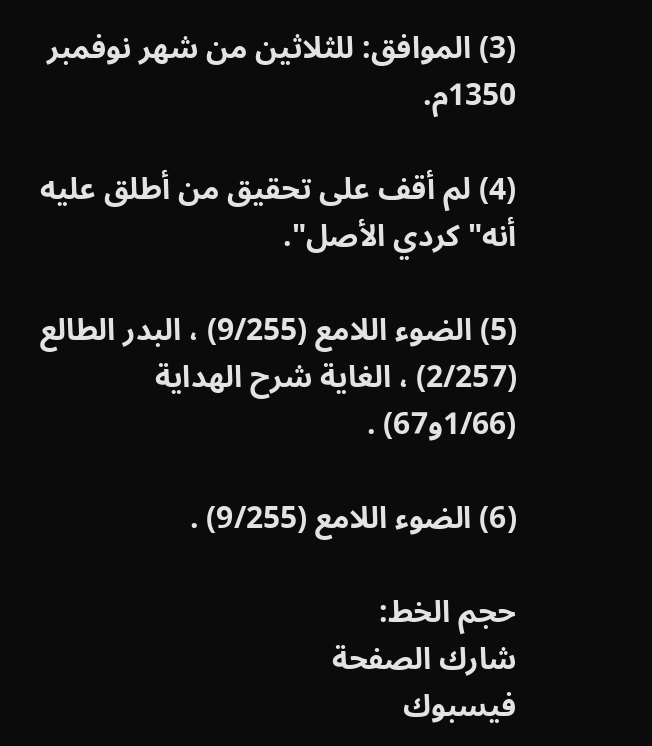(3) الموافق: للثلاثين من شهر نوفمبر 1350م.

(4) لم أقف على تحقيق من أطلق عليه أنه"كردي الأصل".

(5) الضوء اللامع (9/255) ، البدر الطالع (2/257) ، الغاية شرح الهداية (1/66و67) .

(6) الضوء اللامع (9/255) .

حجم الخط:
شارك الصفحة
فيسبوك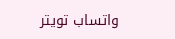واتساب تويتر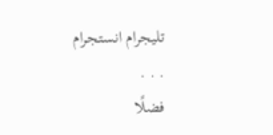تليجرام انستجرام
. . .
فضلًا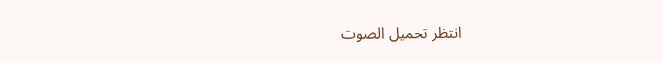انتظر تحميل الصوت